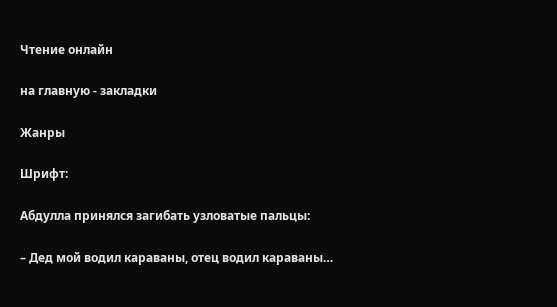Чтение онлайн

на главную - закладки

Жанры

Шрифт:

Абдулла принялся загибать узловатые пальцы:

– Дед мой водил караваны, отец водил караваны…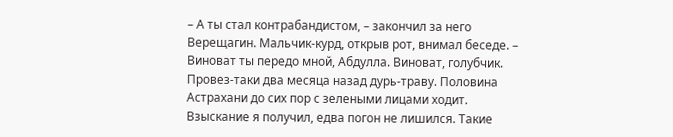– А ты стал контрабандистом, – закончил за него Верещагин. Мальчик-курд, открыв рот, внимал беседе. – Виноват ты передо мной, Абдулла. Виноват, голубчик. Провез-таки два месяца назад дурь-траву. Половина Астрахани до сих пор с зелеными лицами ходит. Взыскание я получил, едва погон не лишился. Такие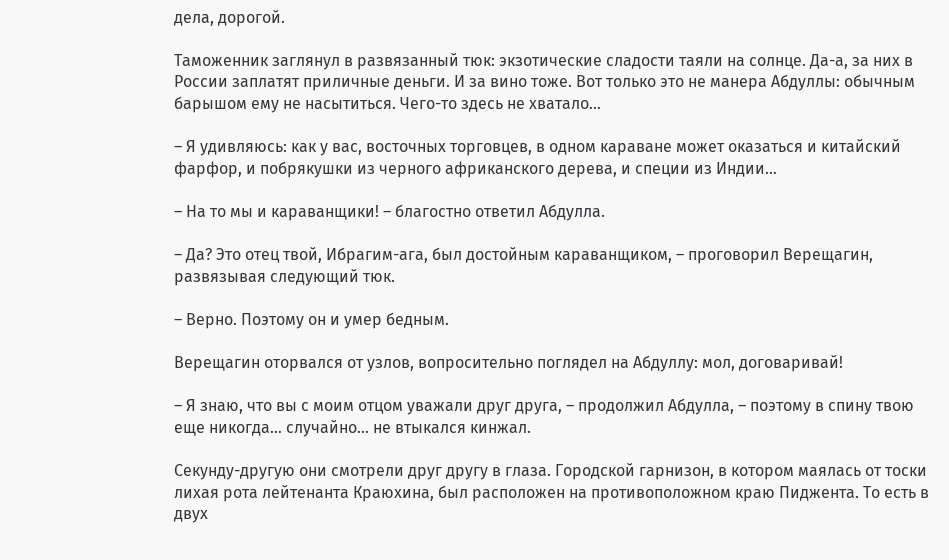дела, дорогой.

Таможенник заглянул в развязанный тюк: экзотические сладости таяли на солнце. Да-а, за них в России заплатят приличные деньги. И за вино тоже. Вот только это не манера Абдуллы: обычным барышом ему не насытиться. Чего-то здесь не хватало…

– Я удивляюсь: как у вас, восточных торговцев, в одном караване может оказаться и китайский фарфор, и побрякушки из черного африканского дерева, и специи из Индии…

– На то мы и караванщики! – благостно ответил Абдулла.

– Да? Это отец твой, Ибрагим-ага, был достойным караванщиком, – проговорил Верещагин, развязывая следующий тюк.

– Верно. Поэтому он и умер бедным.

Верещагин оторвался от узлов, вопросительно поглядел на Абдуллу: мол, договаривай!

– Я знаю, что вы с моим отцом уважали друг друга, – продолжил Абдулла, – поэтому в спину твою еще никогда… случайно… не втыкался кинжал.

Секунду-другую они смотрели друг другу в глаза. Городской гарнизон, в котором маялась от тоски лихая рота лейтенанта Краюхина, был расположен на противоположном краю Пиджента. То есть в двух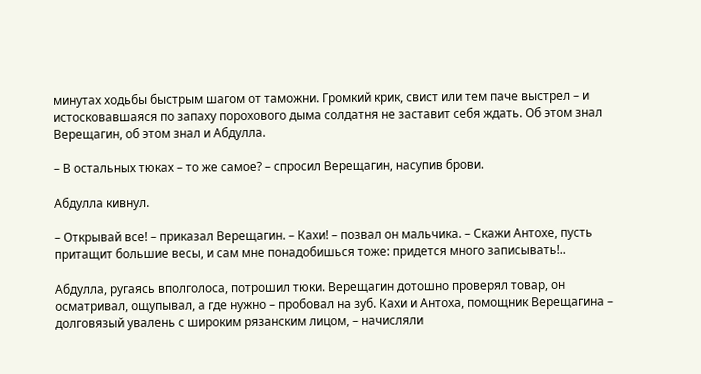минутах ходьбы быстрым шагом от таможни. Громкий крик, свист или тем паче выстрел – и истосковавшаяся по запаху порохового дыма солдатня не заставит себя ждать. Об этом знал Верещагин, об этом знал и Абдулла.

– В остальных тюках – то же самое? – спросил Верещагин, насупив брови.

Абдулла кивнул.

– Открывай все! – приказал Верещагин. – Кахи! – позвал он мальчика. – Скажи Антохе, пусть притащит большие весы, и сам мне понадобишься тоже: придется много записывать!..

Абдулла, ругаясь вполголоса, потрошил тюки. Верещагин дотошно проверял товар, он осматривал, ощупывал, а где нужно – пробовал на зуб. Кахи и Антоха, помощник Верещагина – долговязый увалень с широким рязанским лицом, – начисляли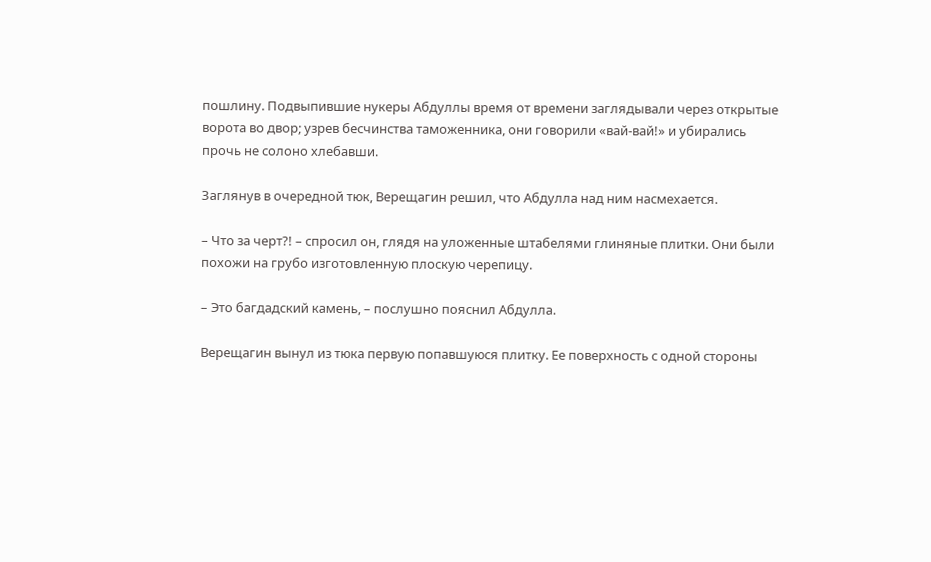пошлину. Подвыпившие нукеры Абдуллы время от времени заглядывали через открытые ворота во двор; узрев бесчинства таможенника, они говорили «вай-вай!» и убирались прочь не солоно хлебавши.

Заглянув в очередной тюк, Верещагин решил, что Абдулла над ним насмехается.

– Что за черт?! – спросил он, глядя на уложенные штабелями глиняные плитки. Они были похожи на грубо изготовленную плоскую черепицу.

– Это багдадский камень, – послушно пояснил Абдулла.

Верещагин вынул из тюка первую попавшуюся плитку. Ее поверхность с одной стороны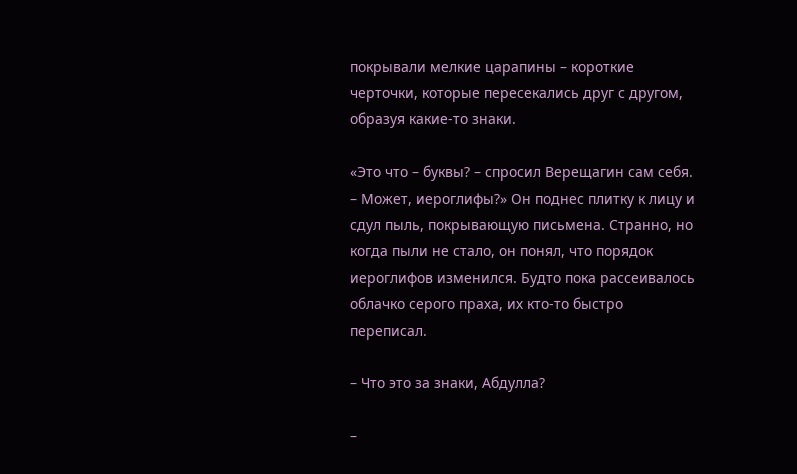покрывали мелкие царапины – короткие черточки, которые пересекались друг с другом, образуя какие-то знаки.

«Это что – буквы? – спросил Верещагин сам себя. – Может, иероглифы?» Он поднес плитку к лицу и сдул пыль, покрывающую письмена. Странно, но когда пыли не стало, он понял, что порядок иероглифов изменился. Будто пока рассеивалось облачко серого праха, их кто-то быстро переписал.

– Что это за знаки, Абдулла?

–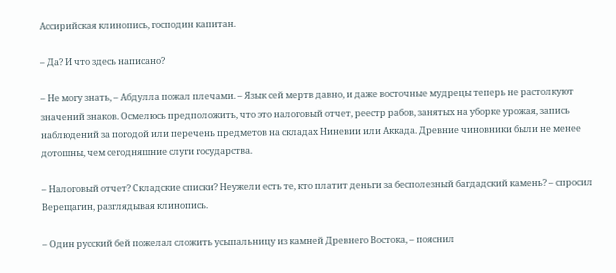Ассирийская клинопись, господин капитан.

– Да? И что здесь написано?

– Не могу знать, – Абдулла пожал плечами. – Язык сей мертв давно, и даже восточные мудрецы теперь не растолкуют значений знаков. Осмелюсь предположить, что это налоговый отчет, реестр рабов, занятых на уборке урожая, запись наблюдений за погодой или перечень предметов на складах Ниневии или Аккада. Древние чиновники были не менее дотошны, чем сегодняшние слуги государства.

– Налоговый отчет? Складские списки? Неужели есть те, кто платит деньги за бесполезный багдадский камень? – спросил Верещагин, разглядывая клинопись.

– Один русский бей пожелал сложить усыпальницу из камней Древнего Востока, – пояснил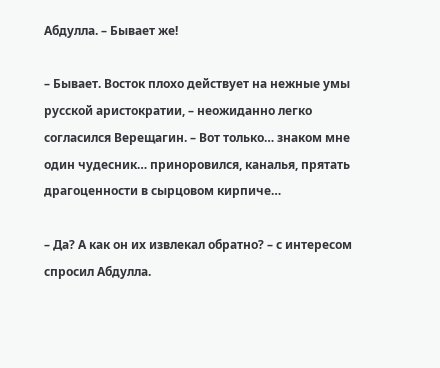Абдулла. – Бывает же!

– Бывает. Восток плохо действует на нежные умы русской аристократии, – неожиданно легко согласился Верещагин. – Вот только… знаком мне один чудесник… приноровился, каналья, прятать драгоценности в сырцовом кирпиче…

– Да? А как он их извлекал обратно? – с интересом спросил Абдулла.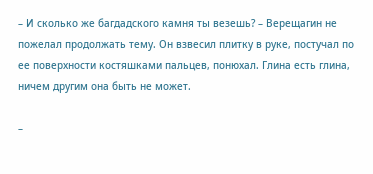– И сколько же багдадского камня ты везешь? – Верещагин не пожелал продолжать тему. Он взвесил плитку в руке, постучал по ее поверхности костяшками пальцев, понюхал. Глина есть глина, ничем другим она быть не может.

–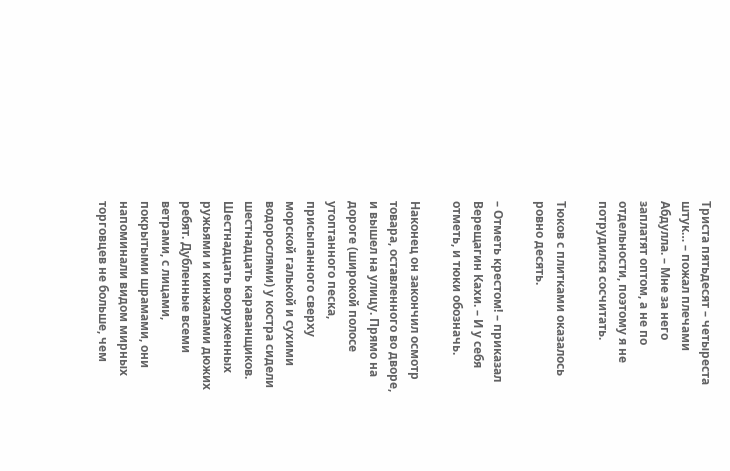Триста пятьдесят – четыреста штук… – пожал плечами Абдулла. – Мне за него заплатят оптом, а не по отдельности, поэтому я не потрудился сосчитать.

Тюков с плитками оказалось ровно десять.

– Отметь крестом! – приказал Верещагин Кахи. – И у себя отметь, и тюки обозначь.

Наконец он закончил осмотр товара, оставленного во дворе, и вышел на улицу. Прямо на дороге (широкой полосе утоптанного песка, присыпанного сверху морской галькой и сухими водорослями) у костра сидели шестнадцать караванщиков. Шестнадцать вооруженных ружьями и кинжалами дюжих ребят. Дубленные всеми ветрами, с лицами, покрытыми шрамами, они напоминали видом мирных торговцев не больше, чем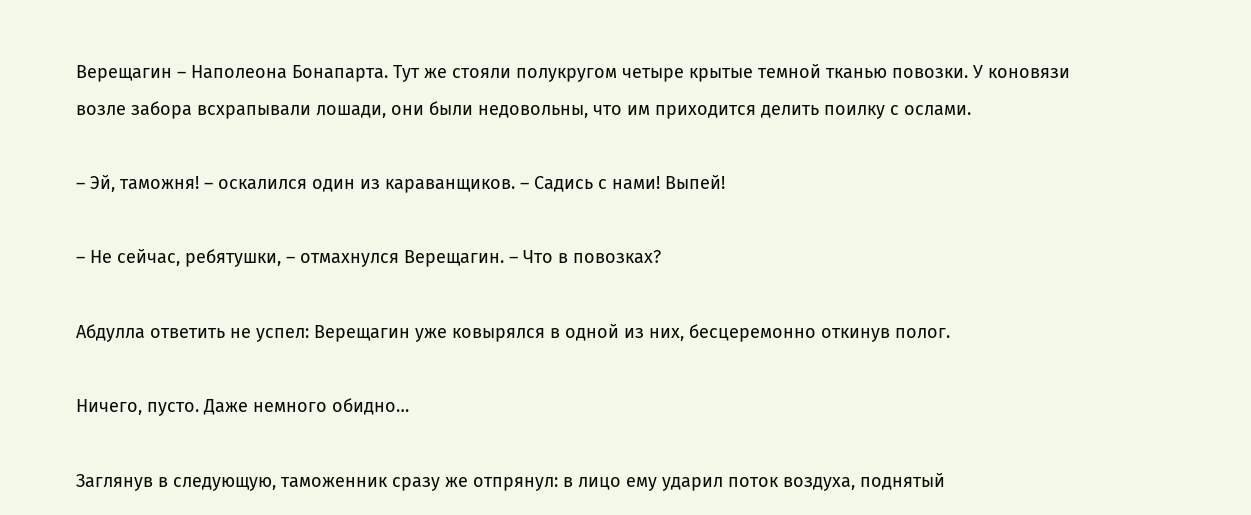Верещагин – Наполеона Бонапарта. Тут же стояли полукругом четыре крытые темной тканью повозки. У коновязи возле забора всхрапывали лошади, они были недовольны, что им приходится делить поилку с ослами.

– Эй, таможня! – оскалился один из караванщиков. – Садись с нами! Выпей!

– Не сейчас, ребятушки, – отмахнулся Верещагин. – Что в повозках?

Абдулла ответить не успел: Верещагин уже ковырялся в одной из них, бесцеремонно откинув полог.

Ничего, пусто. Даже немного обидно…

Заглянув в следующую, таможенник сразу же отпрянул: в лицо ему ударил поток воздуха, поднятый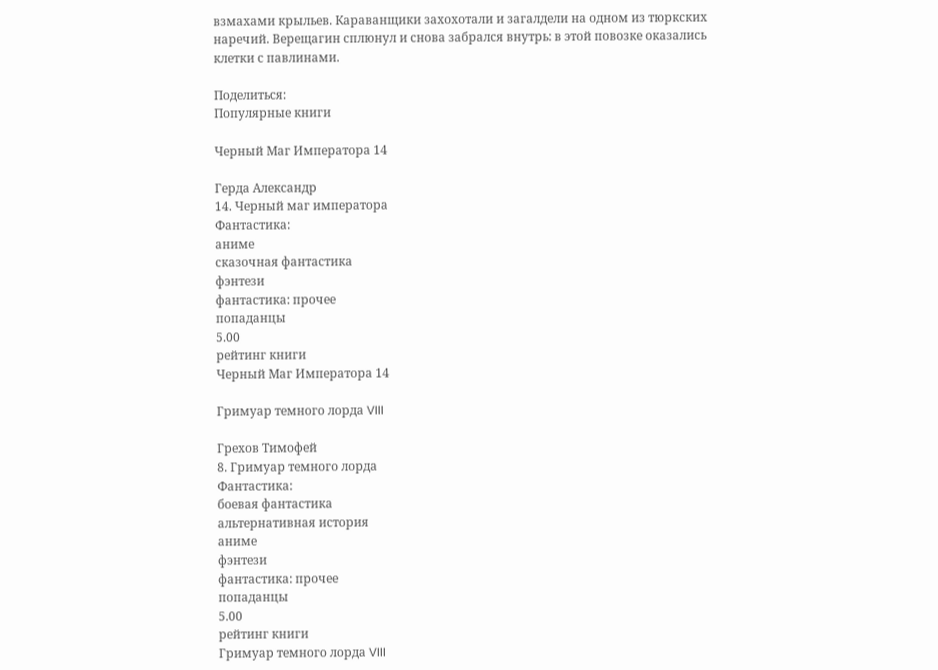взмахами крыльев. Караванщики захохотали и загалдели на одном из тюркских наречий. Верещагин сплюнул и снова забрался внутрь: в этой повозке оказались клетки с павлинами.

Поделиться:
Популярные книги

Черный Маг Императора 14

Герда Александр
14. Черный маг императора
Фантастика:
аниме
сказочная фантастика
фэнтези
фантастика: прочее
попаданцы
5.00
рейтинг книги
Черный Маг Императора 14

Гримуар темного лорда VIII

Грехов Тимофей
8. Гримуар темного лорда
Фантастика:
боевая фантастика
альтернативная история
аниме
фэнтези
фантастика: прочее
попаданцы
5.00
рейтинг книги
Гримуар темного лорда VIII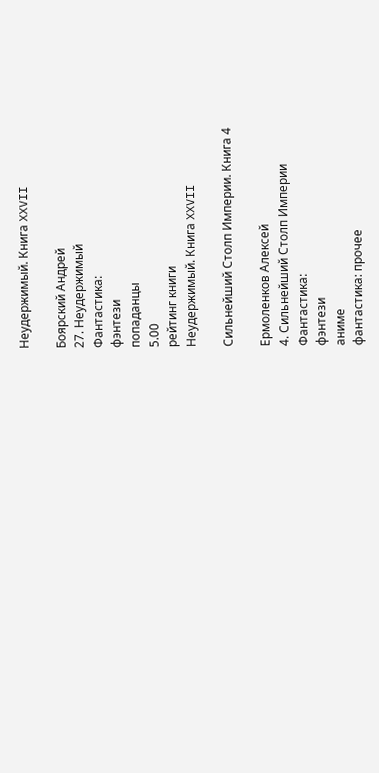Неудержимый. Книга XXVII

Боярский Андрей
27. Неудержимый
Фантастика:
фэнтези
попаданцы
5.00
рейтинг книги
Неудержимый. Книга XXVII

Сильнейший Столп Империи. Книга 4

Ермоленков Алексей
4. Сильнейший Столп Империи
Фантастика:
фэнтези
аниме
фантастика: прочее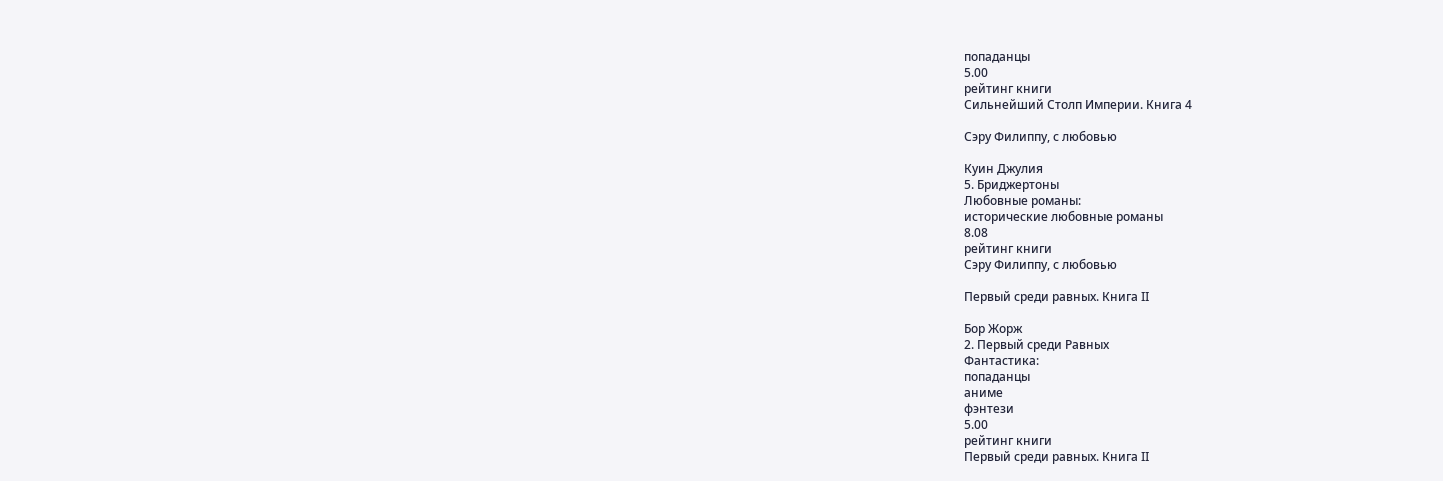попаданцы
5.00
рейтинг книги
Сильнейший Столп Империи. Книга 4

Сэру Филиппу, с любовью

Куин Джулия
5. Бриджертоны
Любовные романы:
исторические любовные романы
8.08
рейтинг книги
Сэру Филиппу, с любовью

Первый среди равных. Книга II

Бор Жорж
2. Первый среди Равных
Фантастика:
попаданцы
аниме
фэнтези
5.00
рейтинг книги
Первый среди равных. Книга II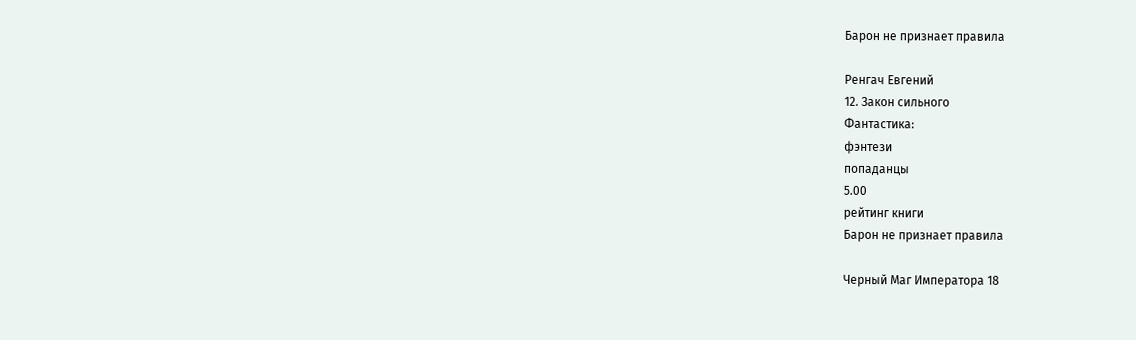Барон не признает правила

Ренгач Евгений
12. Закон сильного
Фантастика:
фэнтези
попаданцы
5.00
рейтинг книги
Барон не признает правила

Черный Маг Императора 18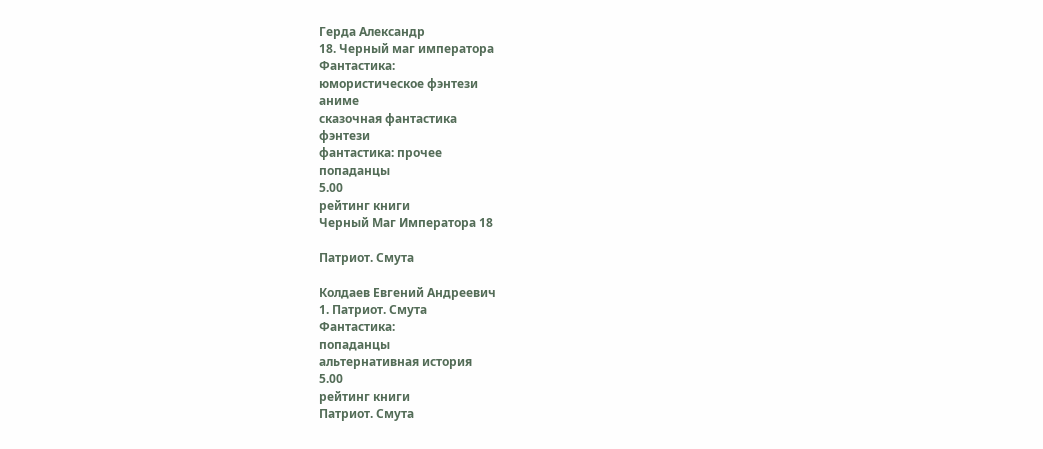Герда Александр
18. Черный маг императора
Фантастика:
юмористическое фэнтези
аниме
сказочная фантастика
фэнтези
фантастика: прочее
попаданцы
5.00
рейтинг книги
Черный Маг Императора 18

Патриот. Смута

Колдаев Евгений Андреевич
1. Патриот. Смута
Фантастика:
попаданцы
альтернативная история
5.00
рейтинг книги
Патриот. Смута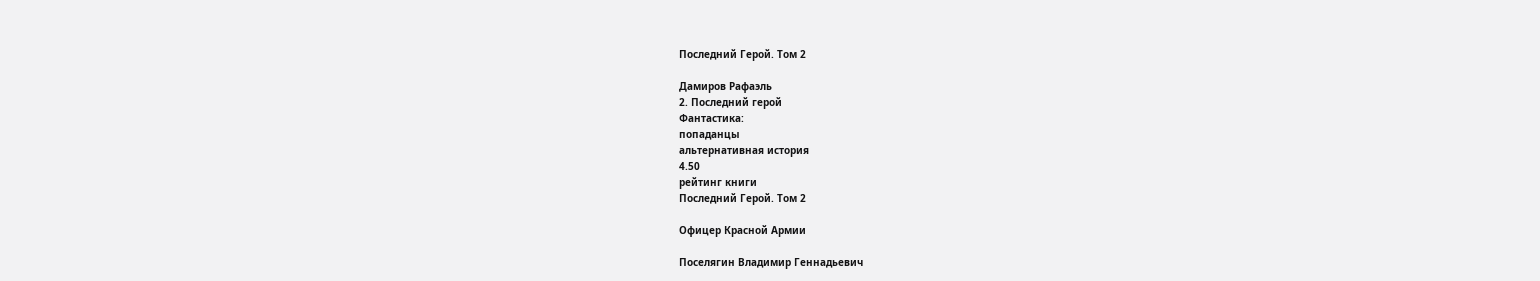Последний Герой. Том 2

Дамиров Рафаэль
2. Последний герой
Фантастика:
попаданцы
альтернативная история
4.50
рейтинг книги
Последний Герой. Том 2

Офицер Красной Армии

Поселягин Владимир Геннадьевич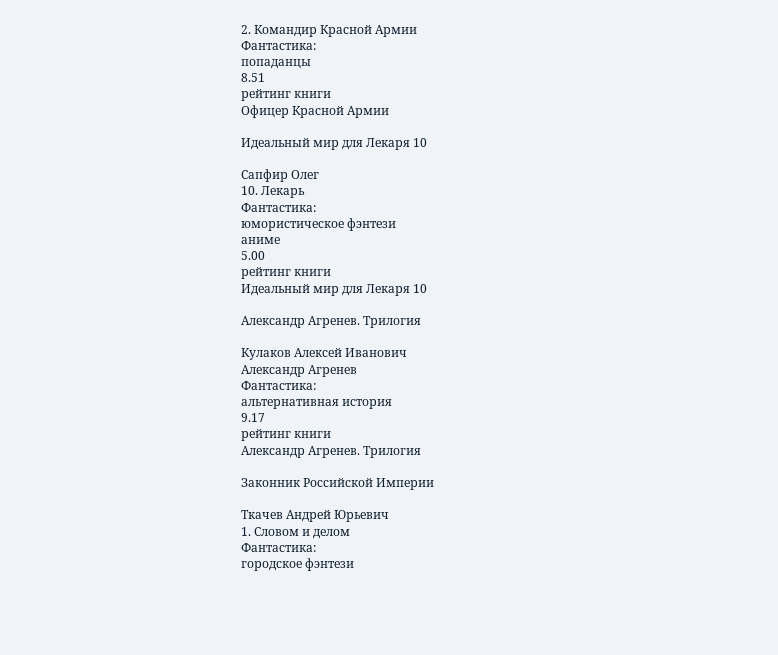2. Командир Красной Армии
Фантастика:
попаданцы
8.51
рейтинг книги
Офицер Красной Армии

Идеальный мир для Лекаря 10

Сапфир Олег
10. Лекарь
Фантастика:
юмористическое фэнтези
аниме
5.00
рейтинг книги
Идеальный мир для Лекаря 10

Александр Агренев. Трилогия

Кулаков Алексей Иванович
Александр Агренев
Фантастика:
альтернативная история
9.17
рейтинг книги
Александр Агренев. Трилогия

Законник Российской Империи

Ткачев Андрей Юрьевич
1. Словом и делом
Фантастика:
городское фэнтези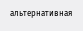альтернативная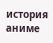история
аниме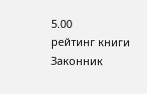5.00
рейтинг книги
Законник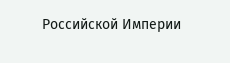Российской Империи